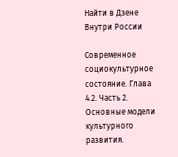Найти в Дзене
Внутри России

Современное социокультурное состояние. Глава 4.2. Часть 2. Основные модели культурного развития.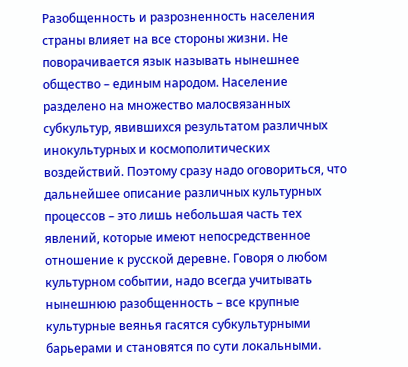Разобщенность и разрозненность населения страны влияет на все стороны жизни. Не поворачивается язык называть нынешнее общество – единым народом. Население разделено на множество малосвязанных субкультур, явившихся результатом различных инокультурных и космополитических воздействий. Поэтому сразу надо оговориться, что дальнейшее описание различных культурных процессов – это лишь небольшая часть тех явлений, которые имеют непосредственное отношение к русской деревне. Говоря о любом культурном событии, надо всегда учитывать нынешнюю разобщенность – все крупные культурные веянья гасятся субкультурными барьерами и становятся по сути локальными.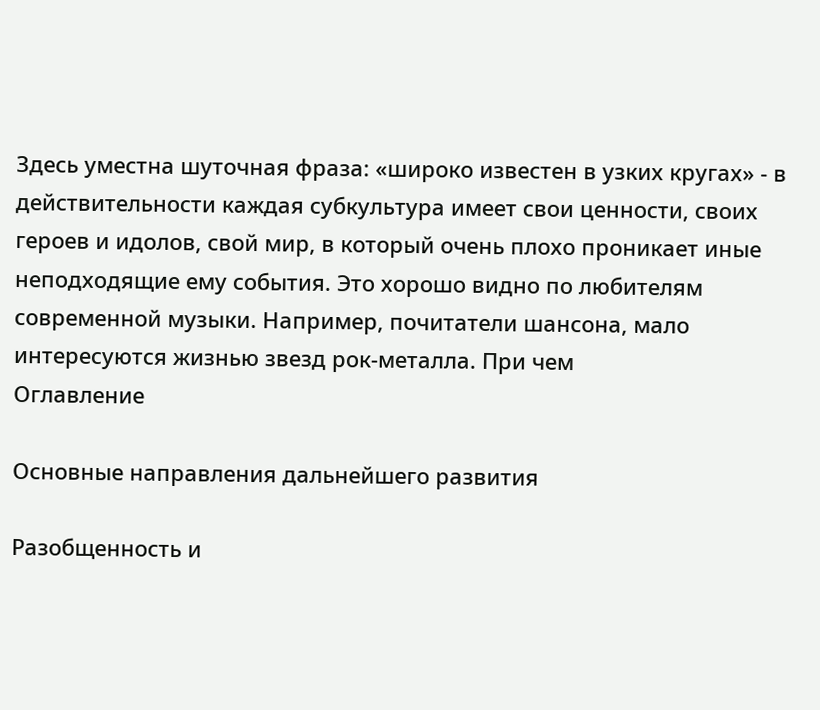Здесь уместна шуточная фраза: «широко известен в узких кругах» - в действительности каждая субкультура имеет свои ценности, своих героев и идолов, свой мир, в который очень плохо проникает иные неподходящие ему события. Это хорошо видно по любителям современной музыки. Например, почитатели шансона, мало интересуются жизнью звезд рок-металла. При чем
Оглавление

Основные направления дальнейшего развития

Разобщенность и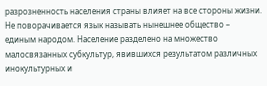разрозненность населения страны влияет на все стороны жизни. Не поворачивается язык называть нынешнее общество – единым народом. Население разделено на множество малосвязанных субкультур, явившихся результатом различных инокультурных и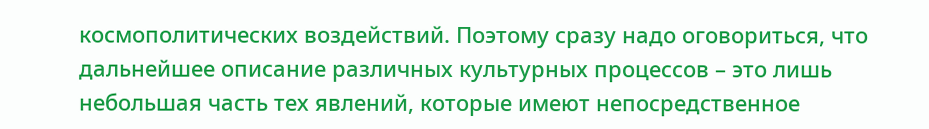космополитических воздействий. Поэтому сразу надо оговориться, что дальнейшее описание различных культурных процессов – это лишь небольшая часть тех явлений, которые имеют непосредственное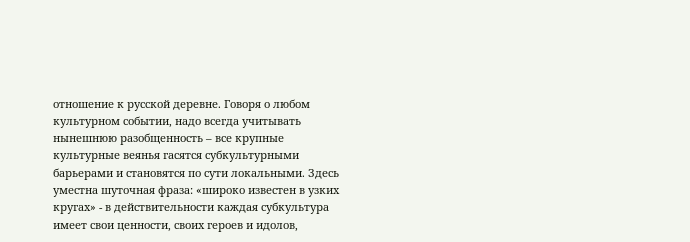отношение к русской деревне. Говоря о любом культурном событии, надо всегда учитывать нынешнюю разобщенность – все крупные культурные веянья гасятся субкультурными барьерами и становятся по сути локальными. Здесь уместна шуточная фраза: «широко известен в узких кругах» - в действительности каждая субкультура имеет свои ценности, своих героев и идолов,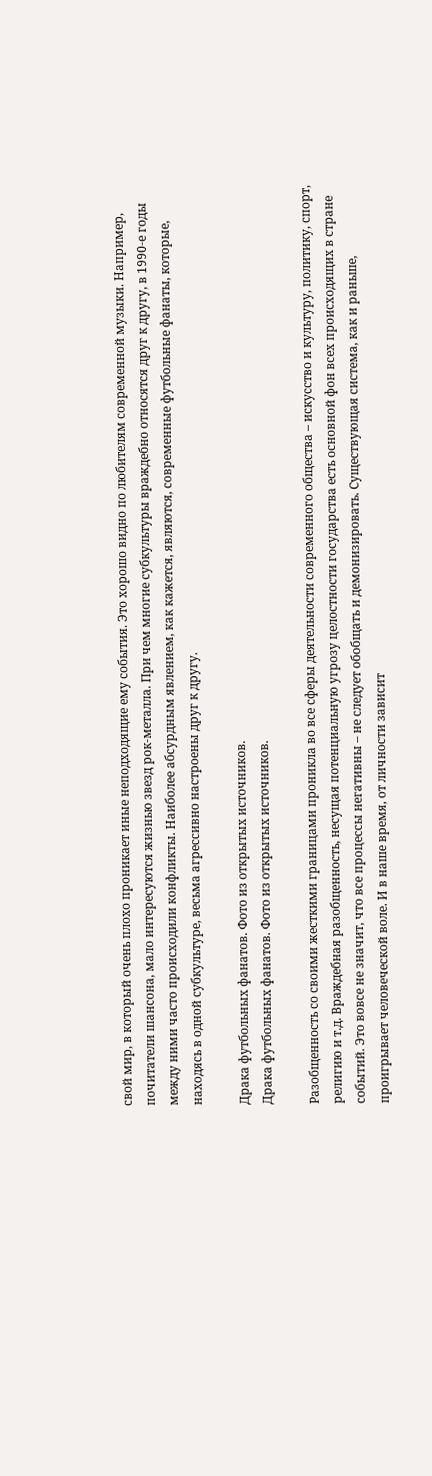свой мир, в который очень плохо проникает иные неподходящие ему события. Это хорошо видно по любителям современной музыки. Например, почитатели шансона, мало интересуются жизнью звезд рок-металла. При чем многие субкультуры враждебно относятся друг к другу, в 1990-е годы между ними часто происходили конфликты. Наиболее абсурдным явлением, как кажется, являются, современные футбольные фанаты, которые, находясь в одной субкультуре, весьма агрессивно настроены друг к другу.

Драка футбольных фанатов. Фото из открытых источников.
Драка футбольных фанатов. Фото из открытых источников.

Разобщенность со своими жесткими границами проникла во все сферы деятельности современного общества – искусство и культуру, политику, спорт, религию и т.д. Враждебная разобщенность, несущая потенциальную угрозу целостности государства есть основной фон всех происходящих в стране событий. Это вовсе не значит, что все процессы негативны – не следует обобщать и демонизировать. Существующая система, как и раньше, проигрывает человеческой воле. И в наше время, от личности зависит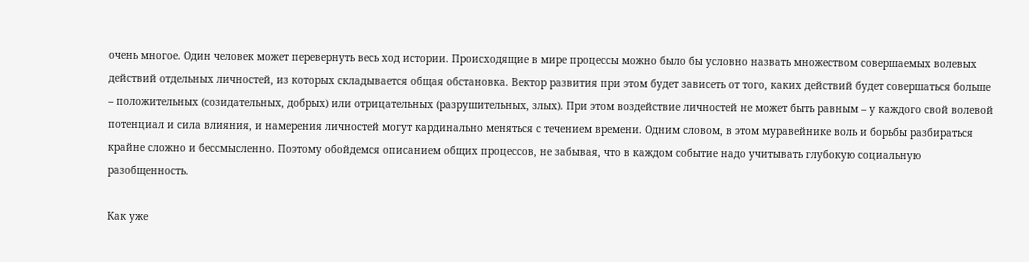очень многое. Один человек может перевернуть весь ход истории. Происходящие в мире процессы можно было бы условно назвать множеством совершаемых волевых действий отдельных личностей, из которых складывается общая обстановка. Вектор развития при этом будет зависеть от того, каких действий будет совершаться больше – положительных (созидательных, добрых) или отрицательных (разрушительных, злых). При этом воздействие личностей не может быть равным – у каждого свой волевой потенциал и сила влияния, и намерения личностей могут кардинально меняться с течением времени. Одним словом, в этом муравейнике воль и борьбы разбираться крайне сложно и бессмысленно. Поэтому обойдемся описанием общих процессов, не забывая, что в каждом событие надо учитывать глубокую социальную разобщенность.

Как уже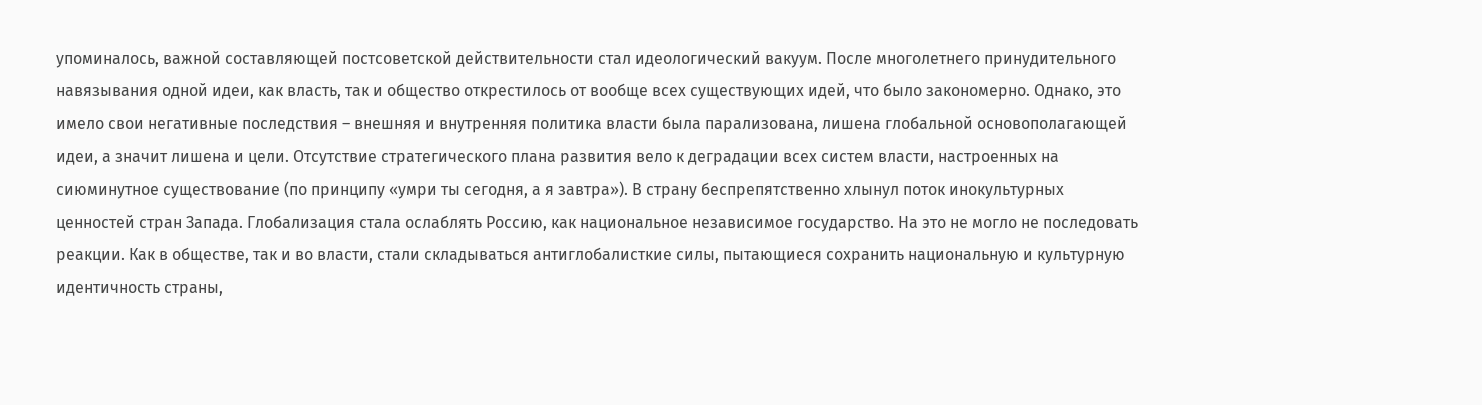упоминалось, важной составляющей постсоветской действительности стал идеологический вакуум. После многолетнего принудительного навязывания одной идеи, как власть, так и общество открестилось от вообще всех существующих идей, что было закономерно. Однако, это имело свои негативные последствия – внешняя и внутренняя политика власти была парализована, лишена глобальной основополагающей идеи, а значит лишена и цели. Отсутствие стратегического плана развития вело к деградации всех систем власти, настроенных на сиюминутное существование (по принципу «умри ты сегодня, а я завтра»). В страну беспрепятственно хлынул поток инокультурных ценностей стран Запада. Глобализация стала ослаблять Россию, как национальное независимое государство. На это не могло не последовать реакции. Как в обществе, так и во власти, стали складываться антиглобалисткие силы, пытающиеся сохранить национальную и культурную идентичность страны,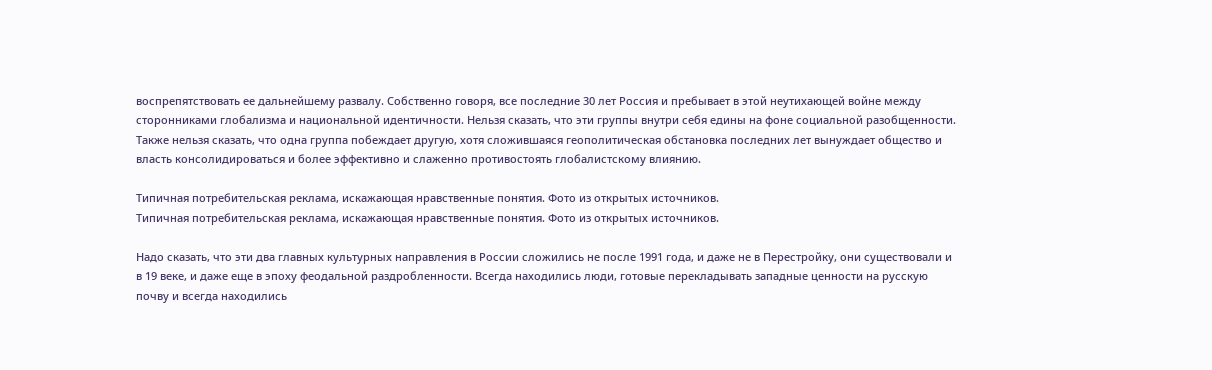воспрепятствовать ее дальнейшему развалу. Собственно говоря, все последние 30 лет Россия и пребывает в этой неутихающей войне между сторонниками глобализма и национальной идентичности. Нельзя сказать, что эти группы внутри себя едины на фоне социальной разобщенности. Также нельзя сказать, что одна группа побеждает другую, хотя сложившаяся геополитическая обстановка последних лет вынуждает общество и власть консолидироваться и более эффективно и слаженно противостоять глобалистскому влиянию.

Типичная потребительская реклама, искажающая нравственные понятия. Фото из открытых источников.
Типичная потребительская реклама, искажающая нравственные понятия. Фото из открытых источников.

Надо сказать, что эти два главных культурных направления в России сложились не после 1991 года, и даже не в Перестройку, они существовали и в 19 веке, и даже еще в эпоху феодальной раздробленности. Всегда находились люди, готовые перекладывать западные ценности на русскую почву и всегда находились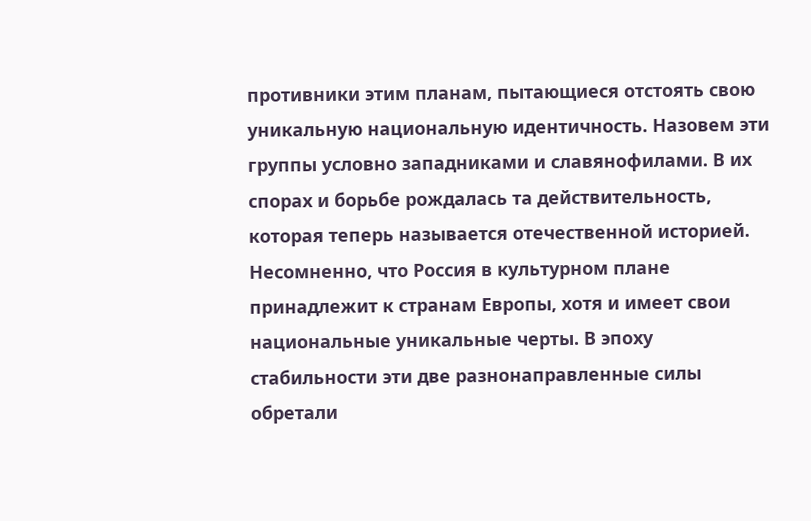противники этим планам, пытающиеся отстоять свою уникальную национальную идентичность. Назовем эти группы условно западниками и славянофилами. В их спорах и борьбе рождалась та действительность, которая теперь называется отечественной историей. Несомненно, что Россия в культурном плане принадлежит к странам Европы, хотя и имеет свои национальные уникальные черты. В эпоху стабильности эти две разнонаправленные силы обретали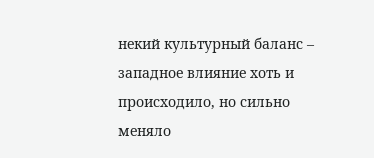некий культурный баланс – западное влияние хоть и происходило, но сильно меняло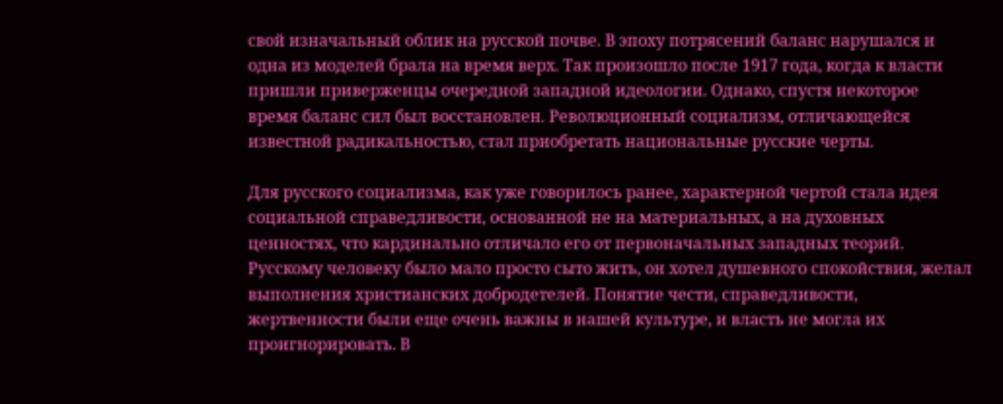свой изначальный облик на русской почве. В эпоху потрясений баланс нарушался и одна из моделей брала на время верх. Так произошло после 1917 года, когда к власти пришли приверженцы очередной западной идеологии. Однако, спустя некоторое время баланс сил был восстановлен. Революционный социализм, отличающейся известной радикальностью, стал приобретать национальные русские черты.

Для русского социализма, как уже говорилось ранее, характерной чертой стала идея социальной справедливости, основанной не на материальных, а на духовных ценностях, что кардинально отличало его от первоначальных западных теорий. Русскому человеку было мало просто сыто жить, он хотел душевного спокойствия, желал выполнения христианских добродетелей. Понятие чести, справедливости, жертвенности были еще очень важны в нашей культуре, и власть не могла их проигнорировать. В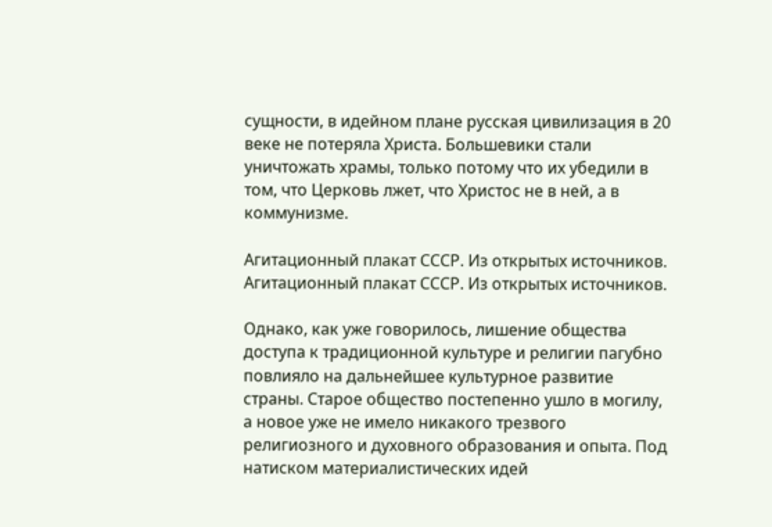сущности, в идейном плане русская цивилизация в 20 веке не потеряла Христа. Большевики стали уничтожать храмы, только потому что их убедили в том, что Церковь лжет, что Христос не в ней, а в коммунизме.

Агитационный плакат СССР. Из открытых источников.
Агитационный плакат СССР. Из открытых источников.

Однако, как уже говорилось, лишение общества доступа к традиционной культуре и религии пагубно повлияло на дальнейшее культурное развитие страны. Старое общество постепенно ушло в могилу, а новое уже не имело никакого трезвого религиозного и духовного образования и опыта. Под натиском материалистических идей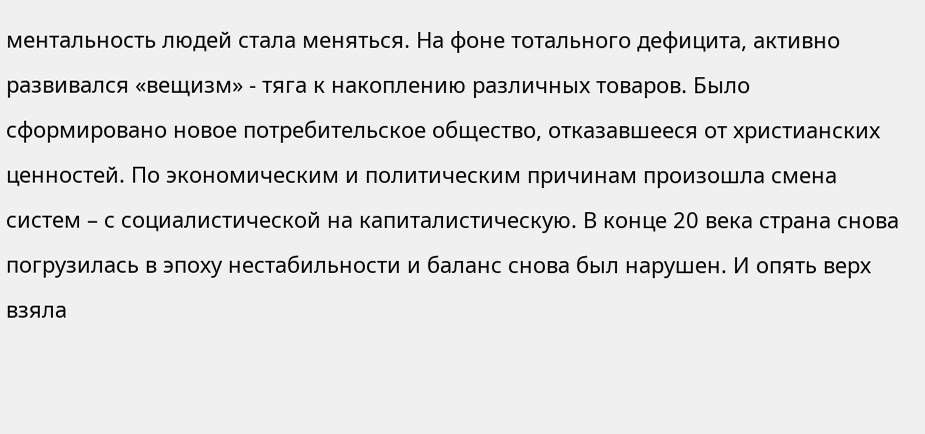ментальность людей стала меняться. На фоне тотального дефицита, активно развивался «вещизм» - тяга к накоплению различных товаров. Было сформировано новое потребительское общество, отказавшееся от христианских ценностей. По экономическим и политическим причинам произошла смена систем – с социалистической на капиталистическую. В конце 20 века страна снова погрузилась в эпоху нестабильности и баланс снова был нарушен. И опять верх взяла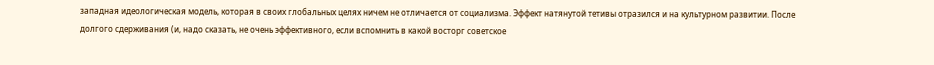западная идеологическая модель, которая в своих глобальных целях ничем не отличается от социализма. Эффект натянутой тетивы отразился и на культурном развитии. После долгого сдерживания (и, надо сказать, не очень эффективного, если вспомнить в какой восторг советское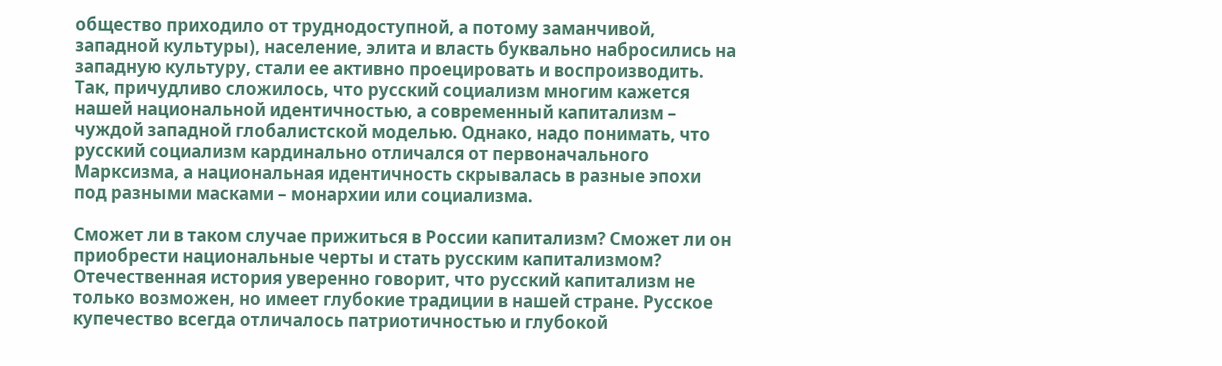общество приходило от труднодоступной, а потому заманчивой, западной культуры), население, элита и власть буквально набросились на западную культуру, стали ее активно проецировать и воспроизводить. Так, причудливо сложилось, что русский социализм многим кажется нашей национальной идентичностью, а современный капитализм – чуждой западной глобалистской моделью. Однако, надо понимать, что русский социализм кардинально отличался от первоначального Марксизма, а национальная идентичность скрывалась в разные эпохи под разными масками – монархии или социализма.

Сможет ли в таком случае прижиться в России капитализм? Сможет ли он приобрести национальные черты и стать русским капитализмом? Отечественная история уверенно говорит, что русский капитализм не только возможен, но имеет глубокие традиции в нашей стране. Русское купечество всегда отличалось патриотичностью и глубокой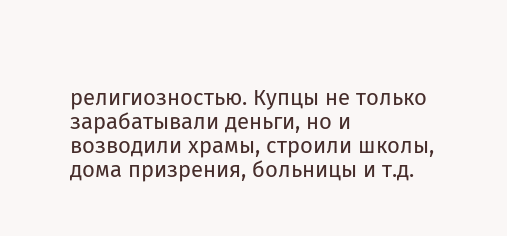религиозностью. Купцы не только зарабатывали деньги, но и возводили храмы, строили школы, дома призрения, больницы и т.д.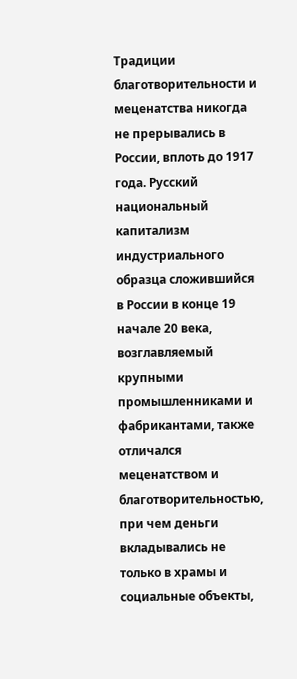Традиции благотворительности и меценатства никогда не прерывались в России, вплоть до 1917 года. Русский национальный капитализм индустриального образца сложившийся в России в конце 19 начале 20 века, возглавляемый крупными промышленниками и фабрикантами, также отличался меценатством и благотворительностью, при чем деньги вкладывались не только в храмы и социальные объекты,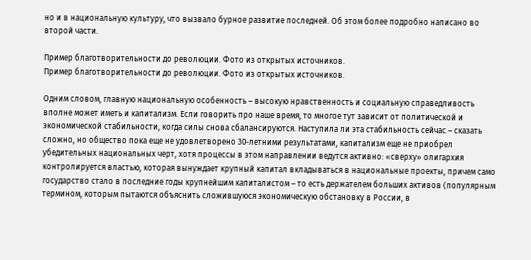но и в национальную культуру, что вызвало бурное развитие последней. Об этом более подробно написано во второй части.

Пример благотворительности до революции. Фото из открытых источников.
Пример благотворительности до революции. Фото из открытых источников.

Одним словом, главную национальную особенность – высокую нравственность и социальную справедливость вполне может иметь и капитализм. Если говорить про наше время, то многое тут зависит от политической и экономической стабильности, когда силы снова сбалансируются. Наступила ли эта стабильность сейчас – сказать сложно, но общество пока еще не удовлетворено 30-летними результатами, капитализм еще не приобрел убедительных национальных черт, хотя процессы в этом направлении ведутся активно: «сверху» олигархия контролируется властью, которая вынуждает крупный капитал вкладываться в национальные проекты, причем само государство стало в последние годы крупнейшим капиталистом – то есть держателем больших активов (популярным термином, которым пытаются объяснить сложившуюся экономическую обстановку в России, в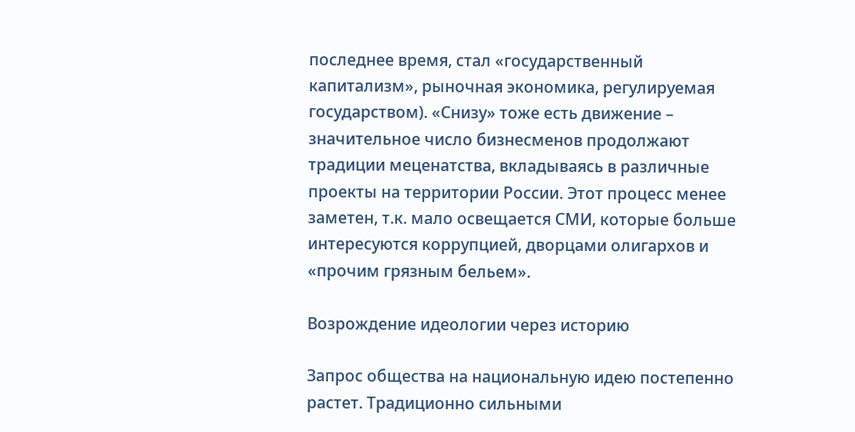последнее время, стал «государственный капитализм», рыночная экономика, регулируемая государством). «Снизу» тоже есть движение – значительное число бизнесменов продолжают традиции меценатства, вкладываясь в различные проекты на территории России. Этот процесс менее заметен, т.к. мало освещается СМИ, которые больше интересуются коррупцией, дворцами олигархов и «прочим грязным бельем».

Возрождение идеологии через историю

Запрос общества на национальную идею постепенно растет. Традиционно сильными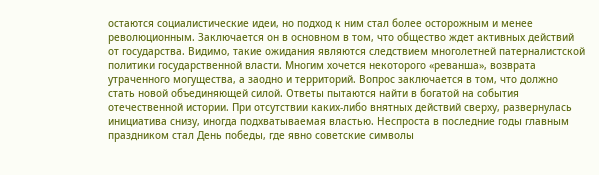остаются социалистические идеи, но подход к ним стал более осторожным и менее революционным. Заключается он в основном в том, что общество ждет активных действий от государства. Видимо, такие ожидания являются следствием многолетней патерналистской политики государственной власти. Многим хочется некоторого «реванша», возврата утраченного могущества, а заодно и территорий. Вопрос заключается в том, что должно стать новой объединяющей силой. Ответы пытаются найти в богатой на события отечественной истории. При отсутствии каких-либо внятных действий сверху, развернулась инициатива снизу, иногда подхватываемая властью. Неспроста в последние годы главным праздником стал День победы, где явно советские символы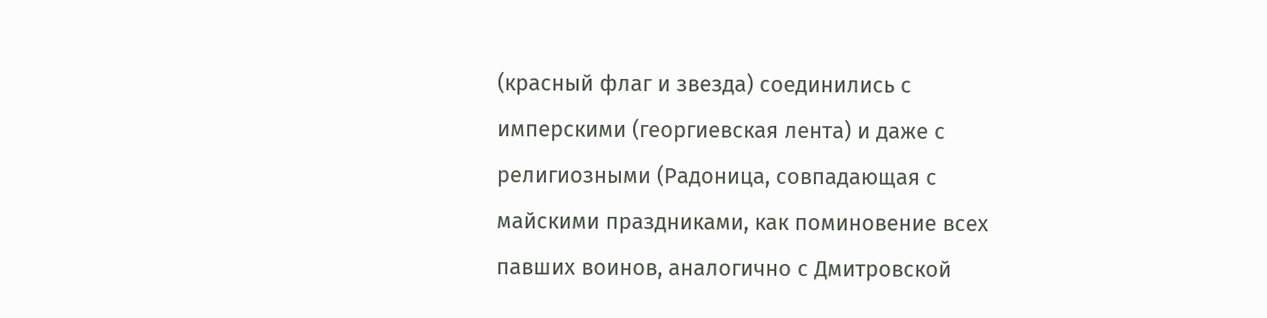(красный флаг и звезда) соединились с имперскими (георгиевская лента) и даже с религиозными (Радоница, совпадающая с майскими праздниками, как поминовение всех павших воинов, аналогично с Дмитровской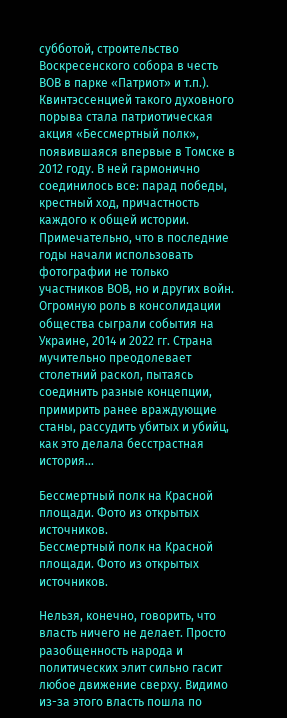субботой, строительство Воскресенского собора в честь ВОВ в парке «Патриот» и т.п.). Квинтэссенцией такого духовного порыва стала патриотическая акция «Бессмертный полк», появившаяся впервые в Томске в 2012 году. В ней гармонично соединилось все: парад победы, крестный ход, причастность каждого к общей истории. Примечательно, что в последние годы начали использовать фотографии не только участников ВОВ, но и других войн. Огромную роль в консолидации общества сыграли события на Украине, 2014 и 2022 гг. Страна мучительно преодолевает столетний раскол, пытаясь соединить разные концепции, примирить ранее враждующие станы, рассудить убитых и убийц, как это делала бесстрастная история…

Бессмертный полк на Красной площади. Фото из открытых источников.
Бессмертный полк на Красной площади. Фото из открытых источников.

Нельзя, конечно, говорить, что власть ничего не делает. Просто разобщенность народа и политических элит сильно гасит любое движение сверху. Видимо из-за этого власть пошла по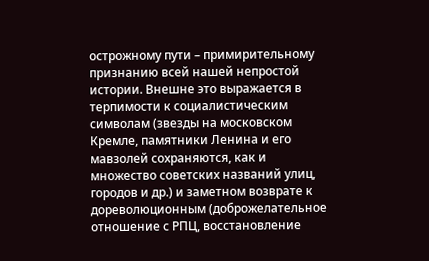острожному пути – примирительному признанию всей нашей непростой истории. Внешне это выражается в терпимости к социалистическим символам (звезды на московском Кремле, памятники Ленина и его мавзолей сохраняются, как и множество советских названий улиц, городов и др.) и заметном возврате к дореволюционным (доброжелательное отношение с РПЦ, восстановление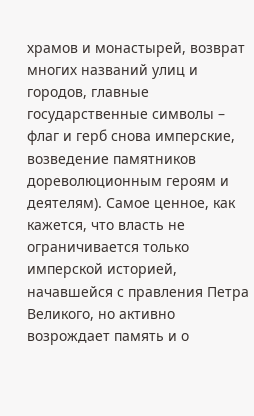храмов и монастырей, возврат многих названий улиц и городов, главные государственные символы – флаг и герб снова имперские, возведение памятников дореволюционным героям и деятелям). Самое ценное, как кажется, что власть не ограничивается только имперской историей, начавшейся с правления Петра Великого, но активно возрождает память и о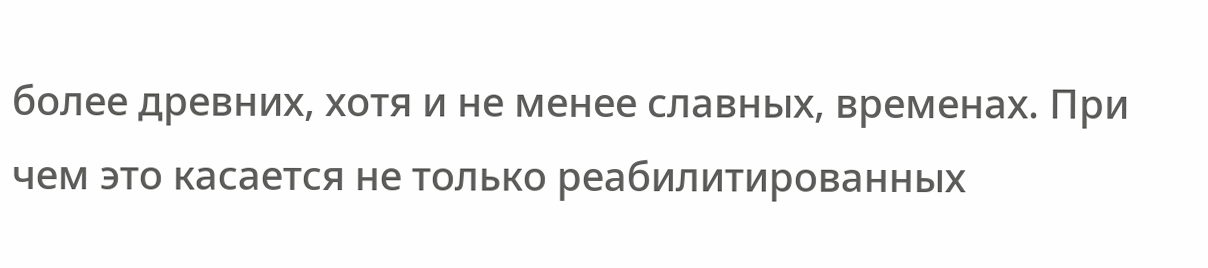более древних, хотя и не менее славных, временах. При чем это касается не только реабилитированных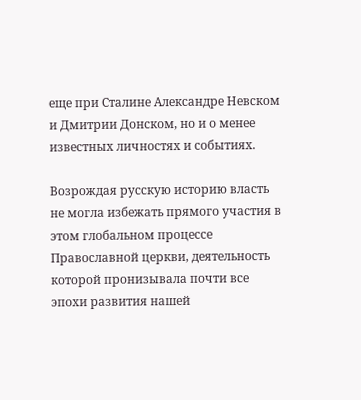еще при Сталине Александре Невском и Дмитрии Донском, но и о менее известных личностях и событиях.

Возрождая русскую историю власть не могла избежать прямого участия в этом глобальном процессе Православной церкви, деятельность которой пронизывала почти все эпохи развития нашей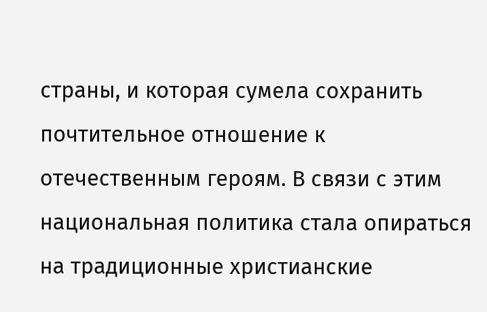страны, и которая сумела сохранить почтительное отношение к отечественным героям. В связи с этим национальная политика стала опираться на традиционные христианские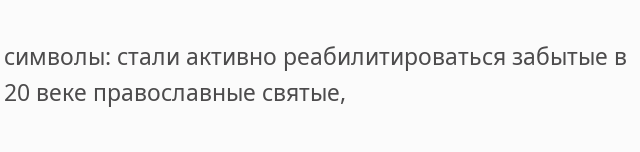символы: стали активно реабилитироваться забытые в 20 веке православные святые,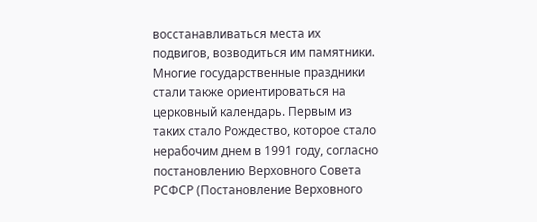восстанавливаться места их подвигов, возводиться им памятники. Многие государственные праздники стали также ориентироваться на церковный календарь. Первым из таких стало Рождество, которое стало нерабочим днем в 1991 году, согласно постановлению Верховного Совета РСФСР (Постановление Верховного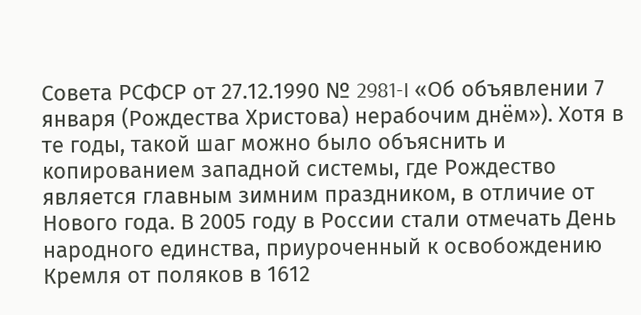Совета РСФСР от 27.12.1990 № 2981-I «Об объявлении 7 января (Рождества Христова) нерабочим днём»). Хотя в те годы, такой шаг можно было объяснить и копированием западной системы, где Рождество является главным зимним праздником, в отличие от Нового года. В 2005 году в России стали отмечать День народного единства, приуроченный к освобождению Кремля от поляков в 1612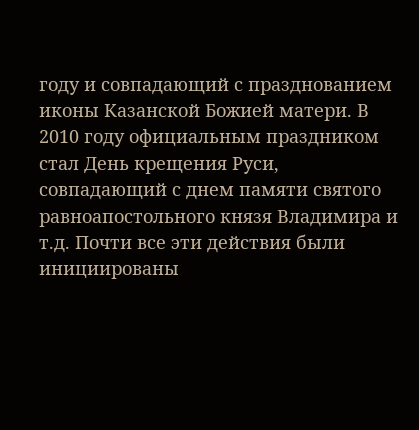году и совпадающий с празднованием иконы Казанской Божией матери. В 2010 году официальным праздником стал День крещения Руси, совпадающий с днем памяти святого равноапостольного князя Владимира и т.д. Почти все эти действия были инициированы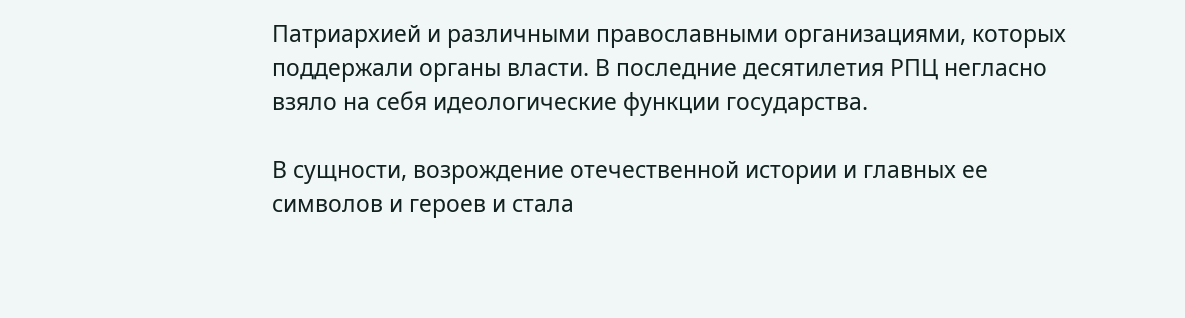Патриархией и различными православными организациями, которых поддержали органы власти. В последние десятилетия РПЦ негласно взяло на себя идеологические функции государства.

В сущности, возрождение отечественной истории и главных ее символов и героев и стала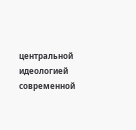центральной идеологией современной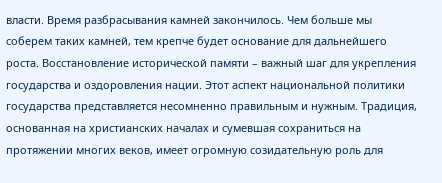власти. Время разбрасывания камней закончилось. Чем больше мы соберем таких камней, тем крепче будет основание для дальнейшего роста. Восстановление исторической памяти – важный шаг для укрепления государства и оздоровления нации. Этот аспект национальной политики государства представляется несомненно правильным и нужным. Традиция, основанная на христианских началах и сумевшая сохраниться на протяжении многих веков, имеет огромную созидательную роль для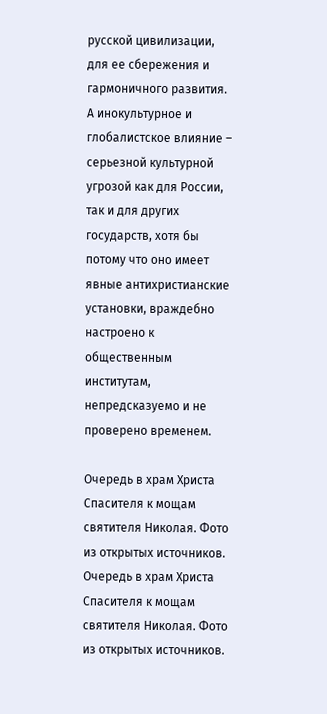русской цивилизации, для ее сбережения и гармоничного развития. А инокультурное и глобалистское влияние – серьезной культурной угрозой как для России, так и для других государств, хотя бы потому что оно имеет явные антихристианские установки, враждебно настроено к общественным институтам, непредсказуемо и не проверено временем.

Очередь в храм Христа Спасителя к мощам святителя Николая. Фото из открытых источников.
Очередь в храм Христа Спасителя к мощам святителя Николая. Фото из открытых источников.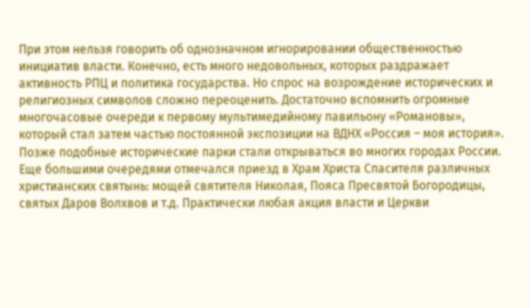При этом нельзя говорить об однозначном игнорировании общественностью инициатив власти. Конечно, есть много недовольных, которых раздражает активность РПЦ и политика государства. Но спрос на возрождение исторических и религиозных символов сложно переоценить. Достаточно вспомнить огромные многочасовые очереди к первому мультимедийному павильону «Романовы», который стал затем частью постоянной экспозиции на ВДНХ «Россия – моя история». Позже подобные исторические парки стали открываться во многих городах России. Еще большими очередями отмечался приезд в Храм Христа Спасителя различных христианских святынь: мощей святителя Николая, Пояса Пресвятой Богородицы, святых Даров Волхвов и т.д. Практически любая акция власти и Церкви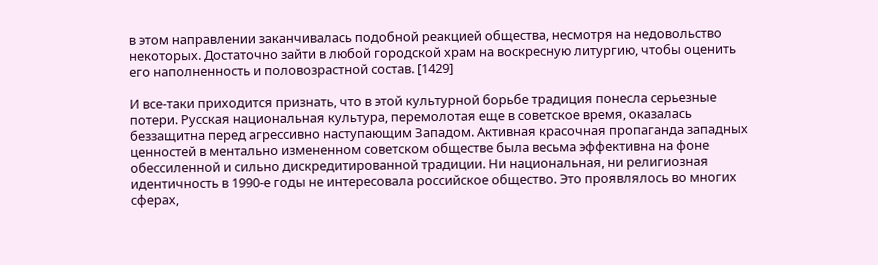в этом направлении заканчивалась подобной реакцией общества, несмотря на недовольство некоторых. Достаточно зайти в любой городской храм на воскресную литургию, чтобы оценить его наполненность и половозрастной состав. [1429]

И все-таки приходится признать, что в этой культурной борьбе традиция понесла серьезные потери. Русская национальная культура, перемолотая еще в советское время, оказалась беззащитна перед агрессивно наступающим Западом. Активная красочная пропаганда западных ценностей в ментально измененном советском обществе была весьма эффективна на фоне обессиленной и сильно дискредитированной традиции. Ни национальная, ни религиозная идентичность в 1990-е годы не интересовала российское общество. Это проявлялось во многих сферах,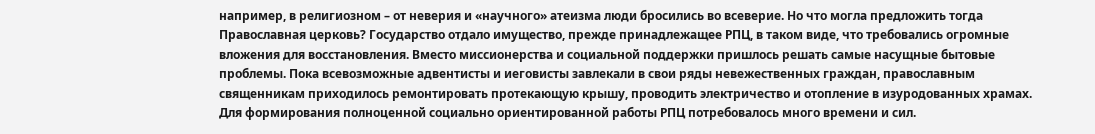например, в религиозном – от неверия и «научного» атеизма люди бросились во всеверие. Но что могла предложить тогда Православная церковь? Государство отдало имущество, прежде принадлежащее РПЦ, в таком виде, что требовались огромные вложения для восстановления. Вместо миссионерства и социальной поддержки пришлось решать самые насущные бытовые проблемы. Пока всевозможные адвентисты и иеговисты завлекали в свои ряды невежественных граждан, православным священникам приходилось ремонтировать протекающую крышу, проводить электричество и отопление в изуродованных храмах. Для формирования полноценной социально ориентированной работы РПЦ потребовалось много времени и сил.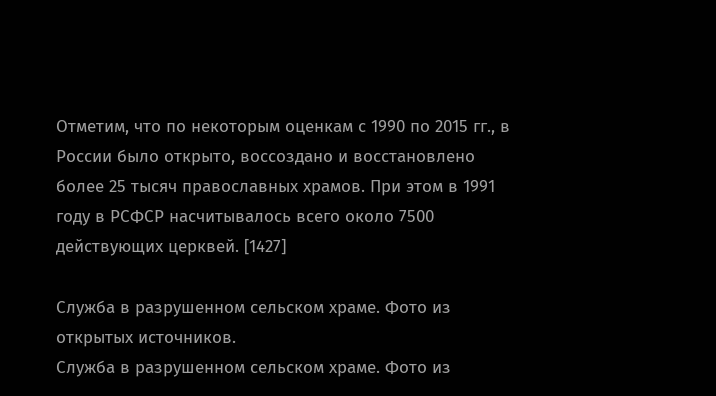Отметим, что по некоторым оценкам с 1990 по 2015 гг., в России было открыто, воссоздано и восстановлено более 25 тысяч православных храмов. При этом в 1991 году в РСФСР насчитывалось всего около 7500 действующих церквей. [1427]

Служба в разрушенном сельском храме. Фото из открытых источников.
Служба в разрушенном сельском храме. Фото из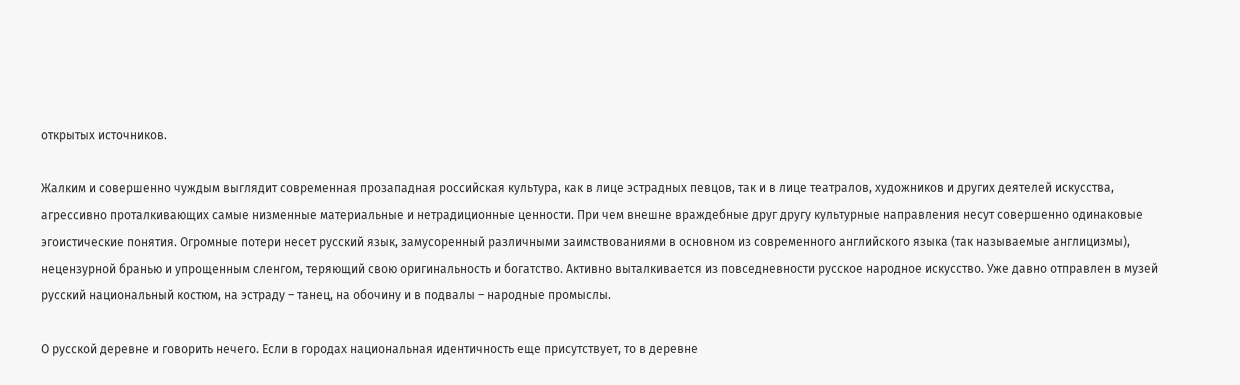открытых источников.

Жалким и совершенно чуждым выглядит современная прозападная российская культура, как в лице эстрадных певцов, так и в лице театралов, художников и других деятелей искусства, агрессивно проталкивающих самые низменные материальные и нетрадиционные ценности. При чем внешне враждебные друг другу культурные направления несут совершенно одинаковые эгоистические понятия. Огромные потери несет русский язык, замусоренный различными заимствованиями в основном из современного английского языка (так называемые англицизмы), нецензурной бранью и упрощенным сленгом, теряющий свою оригинальность и богатство. Активно выталкивается из повседневности русское народное искусство. Уже давно отправлен в музей русский национальный костюм, на эстраду – танец, на обочину и в подвалы – народные промыслы.

О русской деревне и говорить нечего. Если в городах национальная идентичность еще присутствует, то в деревне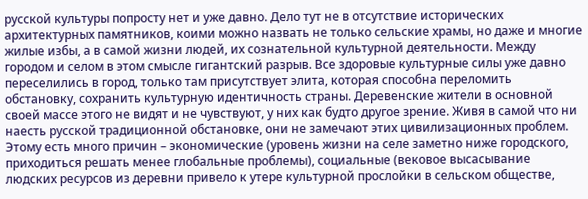русской культуры попросту нет и уже давно. Дело тут не в отсутствие исторических архитектурных памятников, коими можно назвать не только сельские храмы, но даже и многие жилые избы, а в самой жизни людей, их сознательной культурной деятельности. Между городом и селом в этом смысле гигантский разрыв. Все здоровые культурные силы уже давно переселились в город, только там присутствует элита, которая способна переломить обстановку, сохранить культурную идентичность страны. Деревенские жители в основной своей массе этого не видят и не чувствуют, у них как будто другое зрение. Живя в самой что ни наесть русской традиционной обстановке, они не замечают этих цивилизационных проблем. Этому есть много причин – экономические (уровень жизни на селе заметно ниже городского, приходиться решать менее глобальные проблемы), социальные (вековое высасывание людских ресурсов из деревни привело к утере культурной прослойки в сельском обществе,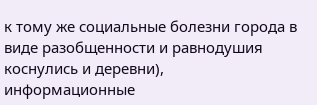к тому же социальные болезни города в виде разобщенности и равнодушия коснулись и деревни), информационные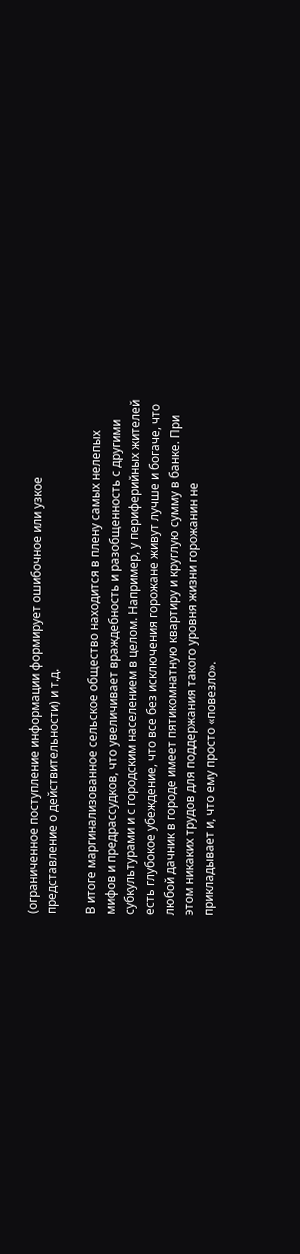(ограниченное поступление информации формирует ошибочное или узкое представление о действительности) и т.д.

В итоге маргинализованное сельское общество находится в плену самых нелепых мифов и предрассудков, что увеличивает враждебность и разобщенность с другими субкультурами и с городским населением в целом. Например, у периферийных жителей есть глубокое убеждение, что все без исключения горожане живут лучше и богаче, что любой дачник в городе имеет пятикомнатную квартиру и круглую сумму в банке. При этом никаких трудов для поддержания такого уровня жизни горожанин не прикладывает и, что ему просто «повезло».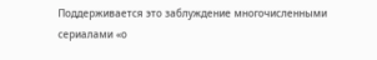Поддерживается это заблуждение многочисленными сериалами «о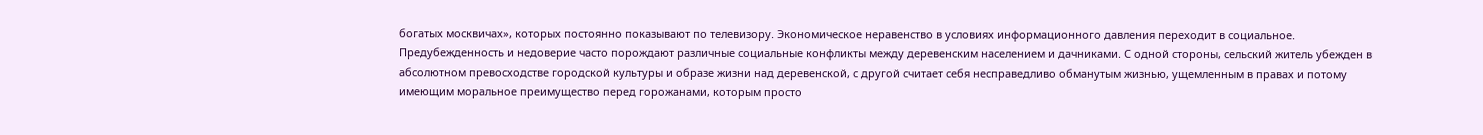богатых москвичах», которых постоянно показывают по телевизору. Экономическое неравенство в условиях информационного давления переходит в социальное. Предубежденность и недоверие часто порождают различные социальные конфликты между деревенским населением и дачниками. С одной стороны, сельский житель убежден в абсолютном превосходстве городской культуры и образе жизни над деревенской, с другой считает себя несправедливо обманутым жизнью, ущемленным в правах и потому имеющим моральное преимущество перед горожанами, которым просто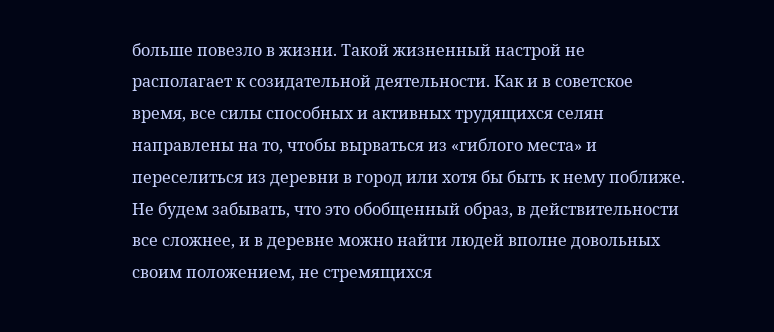больше повезло в жизни. Такой жизненный настрой не располагает к созидательной деятельности. Как и в советское время, все силы способных и активных трудящихся селян направлены на то, чтобы вырваться из «гиблого места» и переселиться из деревни в город или хотя бы быть к нему поближе. Не будем забывать, что это обобщенный образ, в действительности все сложнее, и в деревне можно найти людей вполне довольных своим положением, не стремящихся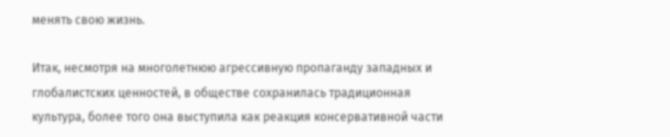менять свою жизнь.

Итак, несмотря на многолетнюю агрессивную пропаганду западных и глобалистских ценностей, в обществе сохранилась традиционная культура, более того она выступила как реакция консервативной части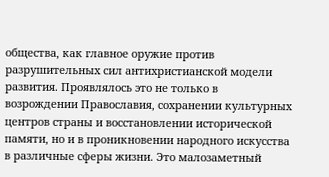общества, как главное оружие против разрушительных сил антихристианской модели развития. Проявлялось это не только в возрождении Православия, сохранении культурных центров страны и восстановлении исторической памяти, но и в проникновении народного искусства в различные сферы жизни. Это малозаметный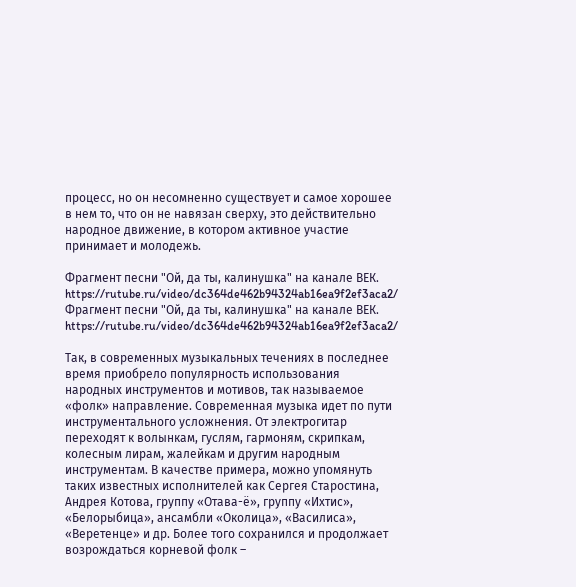процесс, но он несомненно существует и самое хорошее в нем то, что он не навязан сверху, это действительно народное движение, в котором активное участие принимает и молодежь.

Фрагмент песни "Ой, да ты, калинушка" на канале ВЕК. https://rutube.ru/video/dc364de462b94324ab16ea9f2ef3aca2/
Фрагмент песни "Ой, да ты, калинушка" на канале ВЕК. https://rutube.ru/video/dc364de462b94324ab16ea9f2ef3aca2/

Так, в современных музыкальных течениях в последнее время приобрело популярность использования народных инструментов и мотивов, так называемое «фолк» направление. Современная музыка идет по пути инструментального усложнения. От электрогитар переходят к волынкам, гуслям, гармоням, скрипкам, колесным лирам, жалейкам и другим народным инструментам. В качестве примера, можно упомянуть таких известных исполнителей как Сергея Старостина, Андрея Котова, группу «Отава-ё», группу «Ихтис», «Белорыбица», ансамбли «Околица», «Василиса», «Веретенце» и др. Более того сохранился и продолжает возрождаться корневой фолк –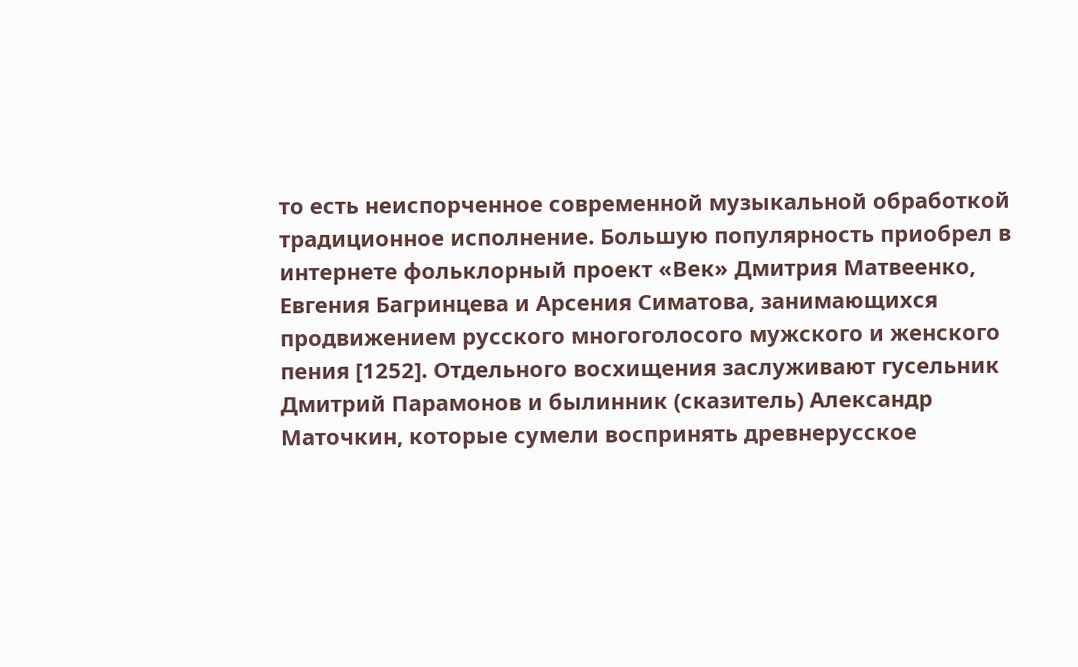то есть неиспорченное современной музыкальной обработкой традиционное исполнение. Большую популярность приобрел в интернете фольклорный проект «Век» Дмитрия Матвеенко, Евгения Багринцева и Арсения Симатова, занимающихся продвижением русского многоголосого мужского и женского пения [1252]. Отдельного восхищения заслуживают гусельник Дмитрий Парамонов и былинник (сказитель) Александр Маточкин, которые сумели воспринять древнерусское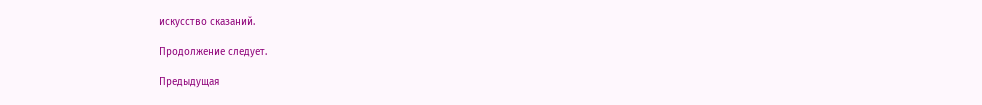искусство сказаний.

Продолжение следует.

Предыдущая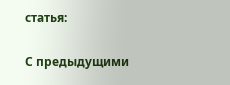статья:

С предыдущими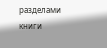разделами книги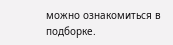можно ознакомиться в подборке.